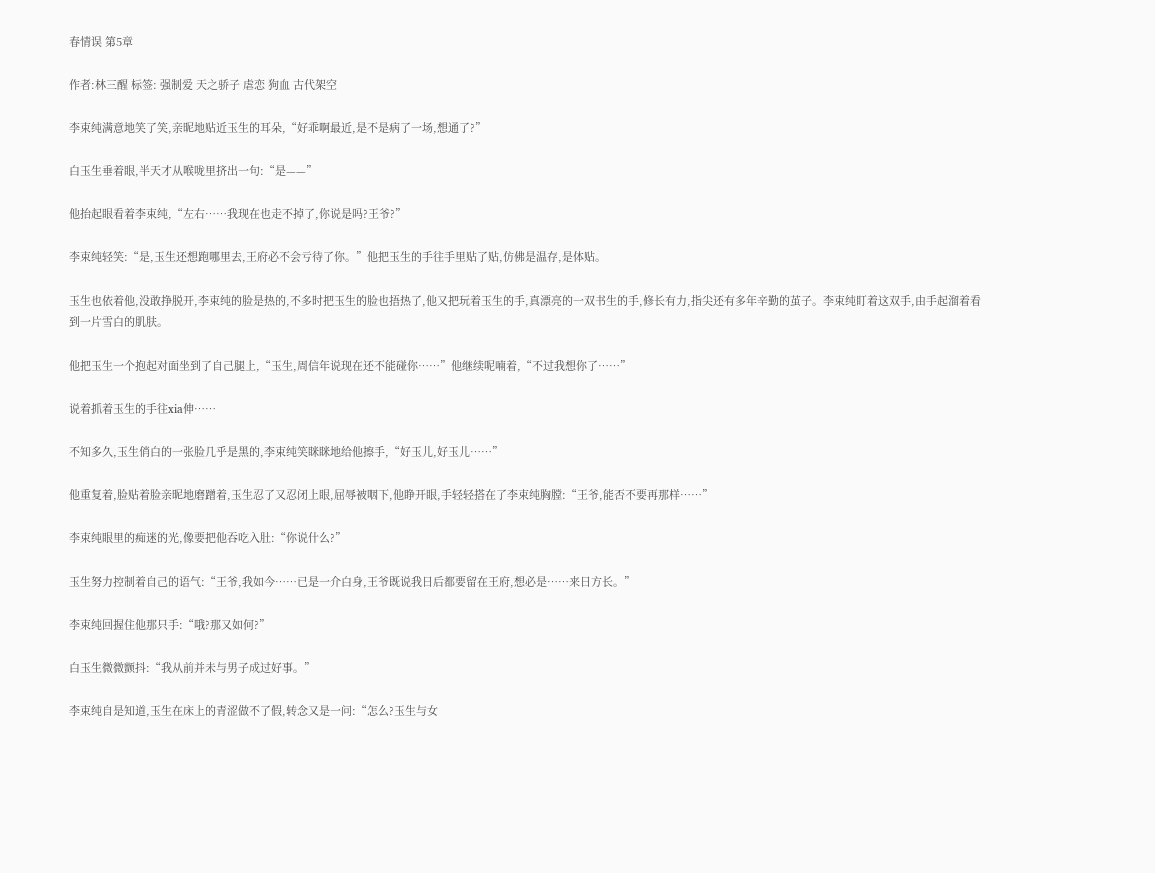春情误 第5章

作者:林三醒 标签: 强制爱 天之骄子 虐恋 狗血 古代架空

李束纯满意地笑了笑,亲昵地贴近玉生的耳朵,“好乖啊最近,是不是病了一场,想通了?”

白玉生垂着眼,半天才从喉咙里挤出一句:“是——”

他抬起眼看着李束纯,“左右……我现在也走不掉了,你说是吗?王爷?”

李束纯轻笑:“是,玉生还想跑哪里去,王府必不会亏待了你。”他把玉生的手往手里贴了贴,仿佛是温存,是体贴。

玉生也依着他,没敢挣脱开,李束纯的脸是热的,不多时把玉生的脸也捂热了,他又把玩着玉生的手,真漂亮的一双书生的手,修长有力,指尖还有多年辛勤的茧子。李束纯盯着这双手,由手起溜着看到一片雪白的肌肤。

他把玉生一个抱起对面坐到了自己腿上,“玉生,周信年说现在还不能碰你……”他继续呢喃着,“不过我想你了……”

说着抓着玉生的手往xia伸……

不知多久,玉生俏白的一张脸几乎是黑的,李束纯笑眯眯地给他擦手,“好玉儿,好玉儿……”

他重复着,脸贴着脸亲昵地磨蹭着,玉生忍了又忍闭上眼,屈辱被咽下,他睁开眼,手轻轻搭在了李束纯胸膛:“王爷,能否不要再那样……”

李束纯眼里的痴迷的光,像要把他吞吃入肚:“你说什么?”

玉生努力控制着自己的语气:“王爷,我如今……已是一介白身,王爷既说我日后都要留在王府,想必是……来日方长。”

李束纯回握住他那只手:“哦?那又如何?”

白玉生微微颤抖:“我从前并未与男子成过好事。”

李束纯自是知道,玉生在床上的青涩做不了假,转念又是一问:“怎么?玉生与女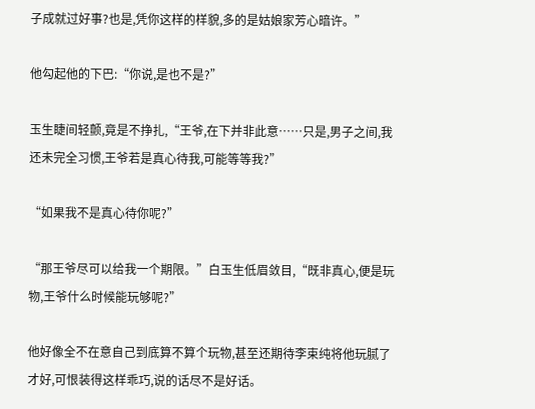子成就过好事?也是,凭你这样的样貌,多的是姑娘家芳心暗许。”

他勾起他的下巴:“你说,是也不是?”

玉生睫间轻颤,竟是不挣扎,“王爷,在下并非此意……只是,男子之间,我还未完全习惯,王爷若是真心待我,可能等等我?”

“如果我不是真心待你呢?”

“那王爷尽可以给我一个期限。”白玉生低眉敛目,“既非真心,便是玩物,王爷什么时候能玩够呢?”

他好像全不在意自己到底算不算个玩物,甚至还期待李束纯将他玩腻了才好,可恨装得这样乖巧,说的话尽不是好话。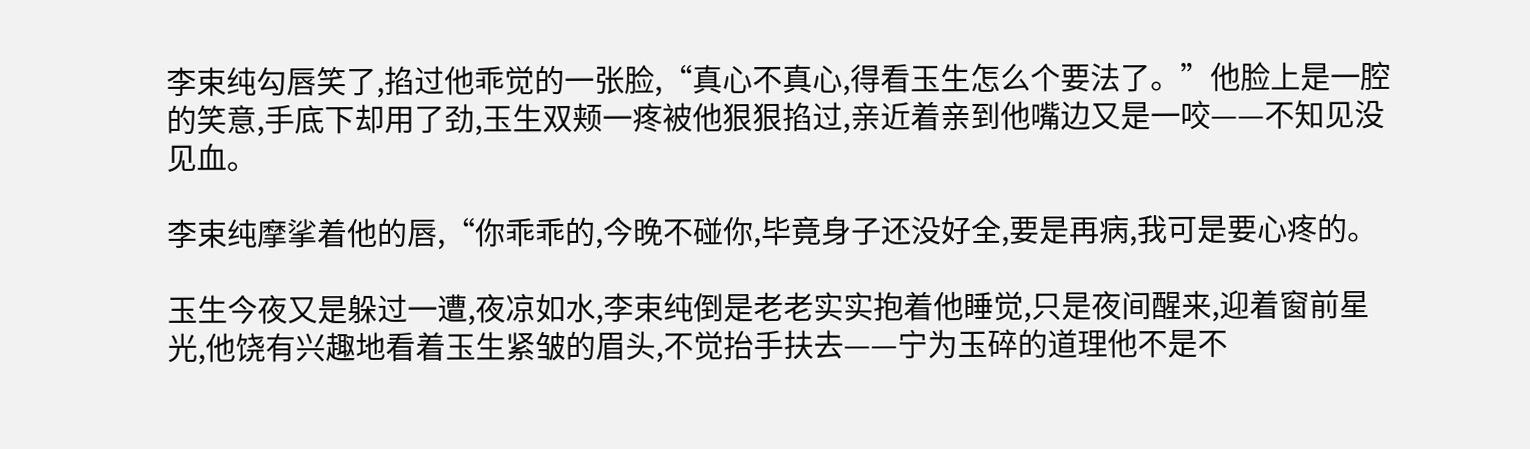李束纯勾唇笑了,掐过他乖觉的一张脸,“真心不真心,得看玉生怎么个要法了。”他脸上是一腔的笑意,手底下却用了劲,玉生双颊一疼被他狠狠掐过,亲近着亲到他嘴边又是一咬——不知见没见血。

李束纯摩挲着他的唇,“你乖乖的,今晚不碰你,毕竟身子还没好全,要是再病,我可是要心疼的。

玉生今夜又是躲过一遭,夜凉如水,李束纯倒是老老实实抱着他睡觉,只是夜间醒来,迎着窗前星光,他饶有兴趣地看着玉生紧皱的眉头,不觉抬手扶去——宁为玉碎的道理他不是不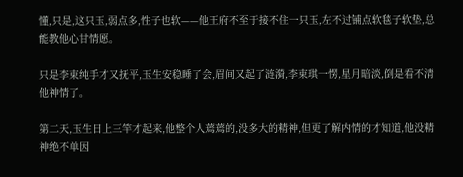懂,只是,这只玉,弱点多,性子也软——他王府不至于接不住一只玉,左不过铺点软毯子软垫,总能教他心甘情愿。

只是李束纯手才又抚平,玉生安稳睡了会,眉间又起了涟漪,李束琪一愣,星月暗淡,倒是看不清他神情了。

第二天,玉生日上三竿才起来,他整个人蔫蔫的,没多大的精神,但更了解内情的才知道,他没精神绝不单因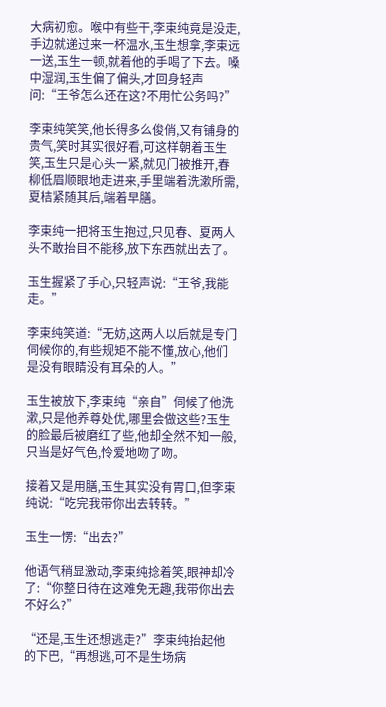大病初愈。喉中有些干,李束纯竟是没走,手边就递过来一杯温水,玉生想拿,李束远一送,玉生一顿,就着他的手喝了下去。嗓中湿润,玉生偏了偏头,才回身轻声问:“王爷怎么还在这?不用忙公务吗?”

李束纯笑笑,他长得多么俊俏,又有铺身的贵气,笑时其实很好看,可这样朝着玉生笑,玉生只是心头一紧,就见门被推开,春柳低眉顺眼地走进来,手里端着洗漱所需,夏桔紧随其后,端着早膳。

李束纯一把将玉生抱过,只见春、夏两人头不敢抬目不能移,放下东西就出去了。

玉生握紧了手心,只轻声说:“王爷,我能走。”

李束纯笑道:“无妨,这两人以后就是专门伺候你的,有些规矩不能不懂,放心,他们是没有眼睛没有耳朵的人。”

玉生被放下,李束纯“亲自”伺候了他洗漱,只是他养尊处优,哪里会做这些?玉生的脸最后被磨红了些,他却全然不知一般,只当是好气色,怜爱地吻了吻。

接着又是用膳,玉生其实没有胃口,但李束纯说:“吃完我带你出去转转。”

玉生一愣:“出去?”

他语气稍显激动,李束纯捻着笑,眼神却冷了:“你整日待在这难免无趣,我带你出去不好么?”

“还是,玉生还想逃走?”李束纯抬起他的下巴,“再想逃,可不是生场病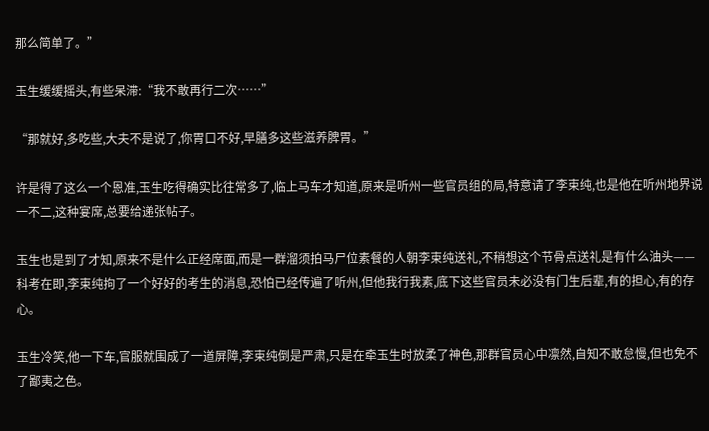那么简单了。”

玉生缓缓摇头,有些呆滞:“我不敢再行二次……”

“那就好,多吃些,大夫不是说了,你胃口不好,早膳多这些滋养脾胃。”

许是得了这么一个恩准,玉生吃得确实比往常多了,临上马车才知道,原来是听州一些官员组的局,特意请了李束纯,也是他在听州地界说一不二,这种宴席,总要给递张帖子。

玉生也是到了才知,原来不是什么正经席面,而是一群溜须拍马尸位素餐的人朝李束纯送礼,不稍想这个节骨点送礼是有什么油头——科考在即,李束纯拘了一个好好的考生的消息,恐怕已经传遍了听州,但他我行我素,底下这些官员未必没有门生后辈,有的担心,有的存心。

玉生冷笑,他一下车,官服就围成了一道屏障,李束纯倒是严肃,只是在牵玉生时放柔了神色,那群官员心中凛然,自知不敢怠慢,但也免不了鄙夷之色。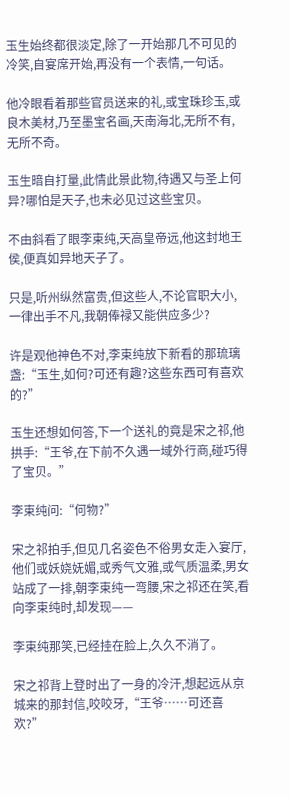玉生始终都很淡定,除了一开始那几不可见的冷笑,自宴席开始,再没有一个表情,一句话。

他冷眼看着那些官员送来的礼,或宝珠珍玉,或良木美材,乃至墨宝名画,天南海北,无所不有,无所不奇。

玉生暗自打量,此情此景此物,待遇又与圣上何异?哪怕是天子,也未必见过这些宝贝。

不由斜看了眼李束纯,天高皇帝远,他这封地王侯,便真如异地天子了。

只是,听州纵然富贵,但这些人,不论官职大小,一律出手不凡,我朝俸禄又能供应多少?

许是观他神色不对,李束纯放下新看的那琉璃盏:“玉生,如何?可还有趣?这些东西可有喜欢的?”

玉生还想如何答,下一个送礼的竟是宋之祁,他拱手:“王爷,在下前不久遇一域外行商,碰巧得了宝贝。”

李束纯问:“何物?”

宋之祁拍手,但见几名姿色不俗男女走入宴厅,他们或妖娆妩媚,或秀气文雅,或气质温柔,男女站成了一排,朝李束纯一弯腰,宋之祁还在笑,看向李束纯时,却发现——

李束纯那笑,已经挂在脸上,久久不消了。

宋之祁背上登时出了一身的冷汗,想起远从京城来的那封信,咬咬牙,“王爷……可还喜欢?”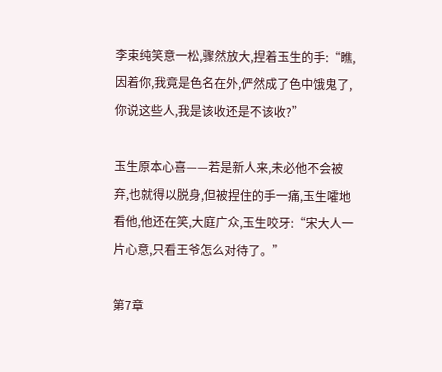李束纯笑意一松,骤然放大,捏着玉生的手:“瞧,因着你,我竟是色名在外,俨然成了色中饿鬼了,你说这些人,我是该收还是不该收?”

玉生原本心喜——若是新人来,未必他不会被弃,也就得以脱身,但被捏住的手一痛,玉生嚯地看他,他还在笑,大庭广众,玉生咬牙:“宋大人一片心意,只看王爷怎么对待了。”

第7章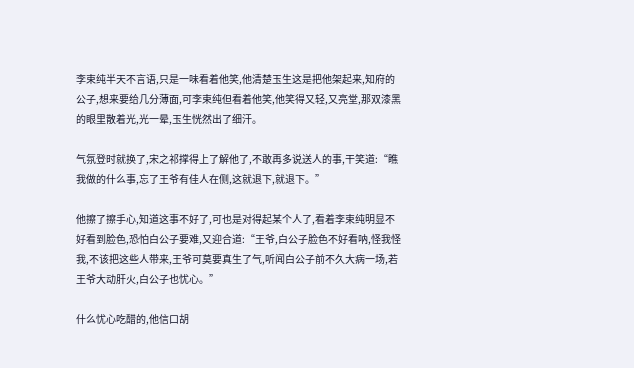李束纯半天不言语,只是一味看着他笑,他清楚玉生这是把他架起来,知府的公子,想来要给几分薄面,可李束纯但看着他笑,他笑得又轻,又亮堂,那双漆黑的眼里散着光,光一晕,玉生恍然出了细汗。

气氛登时就换了,宋之祁撑得上了解他了,不敢再多说送人的事,干笑道:“瞧我做的什么事,忘了王爷有佳人在侧,这就退下,就退下。”

他擦了擦手心,知道这事不好了,可也是对得起某个人了,看着李束纯明显不好看到脸色,恐怕白公子要难,又迎合道:“王爷,白公子脸色不好看呐,怪我怪我,不该把这些人带来,王爷可莫要真生了气,听闻白公子前不久大病一场,若王爷大动肝火,白公子也忧心。”

什么忧心吃醋的,他信口胡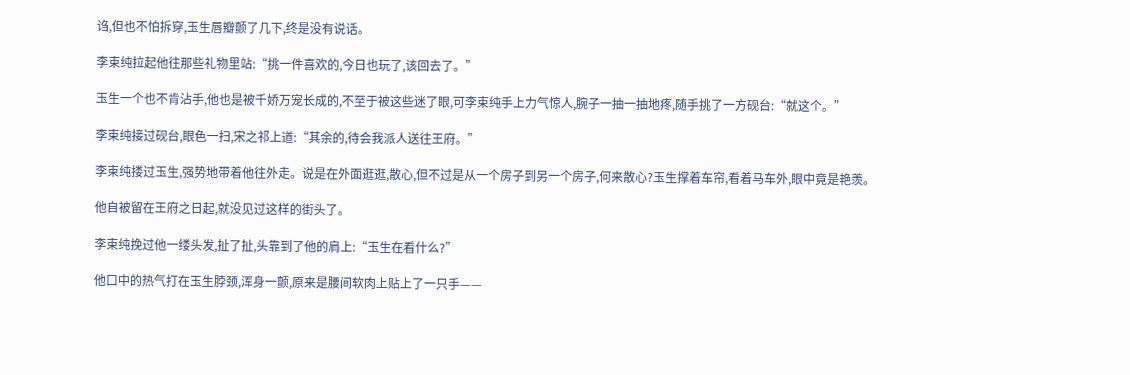诌,但也不怕拆穿,玉生唇瓣颤了几下,终是没有说话。

李束纯拉起他往那些礼物里站:“挑一件喜欢的,今日也玩了,该回去了。”

玉生一个也不肯沾手,他也是被千娇万宠长成的,不至于被这些迷了眼,可李束纯手上力气惊人,腕子一抽一抽地疼,随手挑了一方砚台:“就这个。”

李束纯接过砚台,眼色一扫,宋之祁上道:“其余的,待会我派人送往王府。”

李束纯搂过玉生,强势地带着他往外走。说是在外面逛逛,散心,但不过是从一个房子到另一个房子,何来散心?玉生撑着车帘,看着马车外,眼中竟是艳羡。

他自被留在王府之日起,就没见过这样的街头了。

李束纯挽过他一缕头发,扯了扯,头靠到了他的肩上:“玉生在看什么?”

他口中的热气打在玉生脖颈,浑身一颤,原来是腰间软肉上贴上了一只手——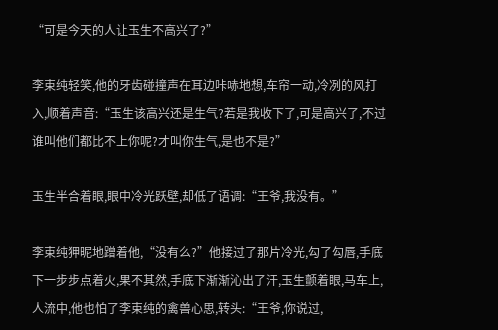“可是今天的人让玉生不高兴了?”

李束纯轻笑,他的牙齿碰撞声在耳边咔哧地想,车帘一动,冷冽的风打入,顺着声音:“玉生该高兴还是生气?若是我收下了,可是高兴了,不过谁叫他们都比不上你呢?才叫你生气,是也不是?”

玉生半合着眼,眼中冷光跃壁,却低了语调:“王爷,我没有。”

李束纯狎昵地蹭着他,“没有么?”他接过了那片冷光,勾了勾唇,手底下一步步点着火,果不其然,手底下渐渐沁出了汗,玉生颤着眼,马车上,人流中,他也怕了李束纯的禽兽心思,转头:“王爷,你说过,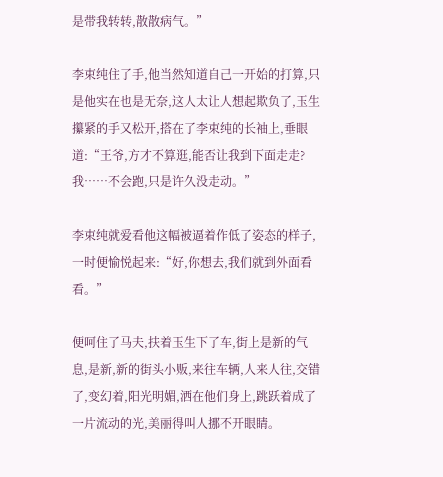是带我转转,散散病气。”

李束纯住了手,他当然知道自己一开始的打算,只是他实在也是无奈,这人太让人想起欺负了,玉生攥紧的手又松开,搭在了李束纯的长袖上,垂眼道:“王爷,方才不算逛,能否让我到下面走走?我……不会跑,只是许久没走动。”

李束纯就爱看他这幅被逼着作低了姿态的样子,一时便愉悦起来:“好,你想去,我们就到外面看看。”

便呵住了马夫,扶着玉生下了车,街上是新的气息,是新,新的街头小贩,来往车辆,人来人往,交错了,变幻着,阳光明媚,洒在他们身上,跳跃着成了一片流动的光,美丽得叫人挪不开眼睛。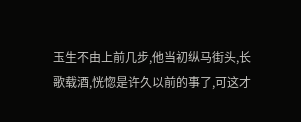玉生不由上前几步,他当初纵马街头,长歌载酒,恍惚是许久以前的事了,可这才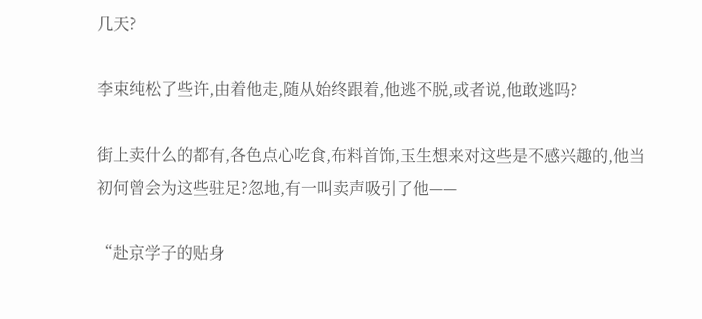几天?

李束纯松了些许,由着他走,随从始终跟着,他逃不脱,或者说,他敢逃吗?

街上卖什么的都有,各色点心吃食,布料首饰,玉生想来对这些是不感兴趣的,他当初何曾会为这些驻足?忽地,有一叫卖声吸引了他——

“赴京学子的贴身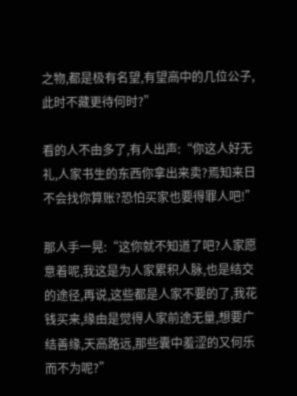之物,都是极有名望,有望高中的几位公子,此时不藏更待何时?”

看的人不由多了,有人出声:“你这人好无礼,人家书生的东西你拿出来卖?焉知来日不会找你算账?恐怕买家也要得罪人吧!”

那人手一晃:“这你就不知道了吧?人家愿意着呢,我这是为人家累积人脉,也是结交的途径,再说,这些都是人家不要的了,我花钱买来,缘由是觉得人家前途无量,想要广结善缘,天高路远,那些囊中羞涩的又何乐而不为呢?”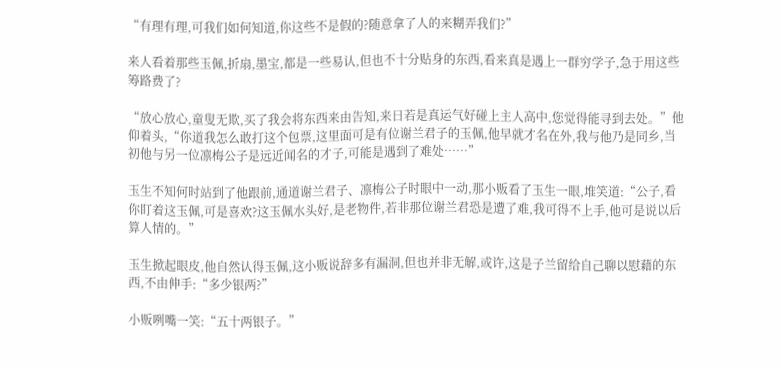“有理有理,可我们如何知道,你这些不是假的?随意拿了人的来糊弄我们?”

来人看着那些玉佩,折扇,墨宝,都是一些易认,但也不十分贴身的东西,看来真是遇上一群穷学子,急于用这些筹路费了?

“放心放心,童叟无欺,买了我会将东西来由告知,来日若是真运气好碰上主人高中,您觉得能寻到去处。”他仰着头,“你道我怎么敢打这个包票,这里面可是有位谢兰君子的玉佩,他早就才名在外,我与他乃是同乡,当初他与另一位凛梅公子是远近闻名的才子,可能是遇到了难处……”

玉生不知何时站到了他跟前,通道谢兰君子、凛梅公子时眼中一动,那小贩看了玉生一眼,堆笑道:“公子,看你盯着这玉佩,可是喜欢?这玉佩水头好,是老物件,若非那位谢兰君恐是遭了难,我可得不上手,他可是说以后算人情的。”

玉生掀起眼皮,他自然认得玉佩,这小贩说辞多有漏洞,但也并非无解,或许,这是子兰留给自己聊以慰藉的东西,不由伸手:“多少银两?”

小贩咧嘴一笑:“五十两银子。”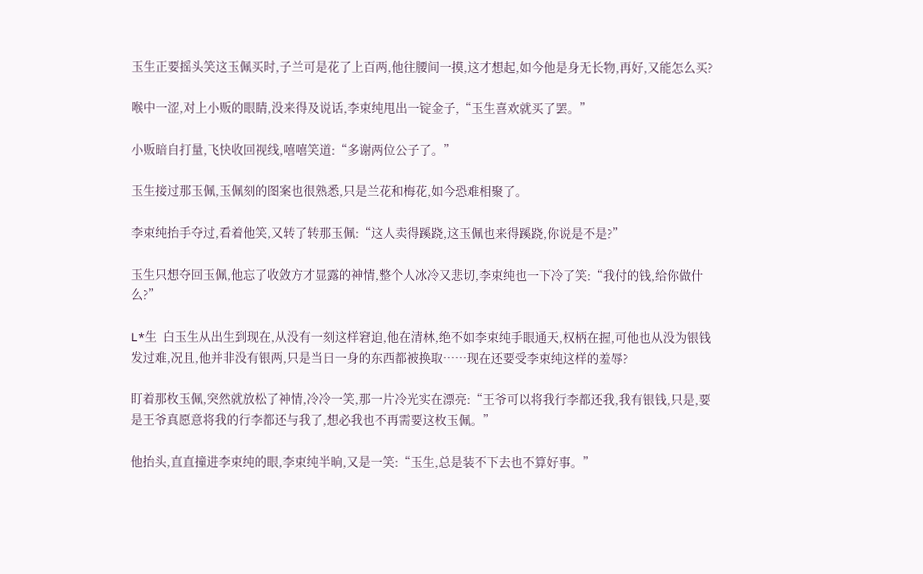玉生正要摇头笑这玉佩买时,子兰可是花了上百两,他往腰间一摸,这才想起,如今他是身无长物,再好,又能怎么买?

喉中一涩,对上小贩的眼睛,没来得及说话,李束纯甩出一锭金子,“玉生喜欢就买了罢。”

小贩暗自打量,飞快收回视线,嘻嘻笑道:“多谢两位公子了。”

玉生接过那玉佩,玉佩刻的图案也很熟悉,只是兰花和梅花,如今恐难相聚了。

李束纯抬手夺过,看着他笑,又转了转那玉佩:“这人卖得蹊跷,这玉佩也来得蹊跷,你说是不是?”

玉生只想夺回玉佩,他忘了收敛方才显露的神情,整个人冰冷又悲切,李束纯也一下冷了笑:“我付的钱,给你做什么?”

L*生  白玉生从出生到现在,从没有一刻这样窘迫,他在清林,绝不如李束纯手眼通天,权柄在握,可他也从没为银钱发过难,况且,他并非没有银两,只是当日一身的东西都被换取……现在还要受李束纯这样的羞辱?

盯着那枚玉佩,突然就放松了神情,冷冷一笑,那一片冷光实在漂亮:“王爷可以将我行李都还我,我有银钱,只是,要是王爷真愿意将我的行李都还与我了,想必我也不再需要这枚玉佩。”

他抬头,直直撞进李束纯的眼,李束纯半晌,又是一笑:“玉生,总是装不下去也不算好事。”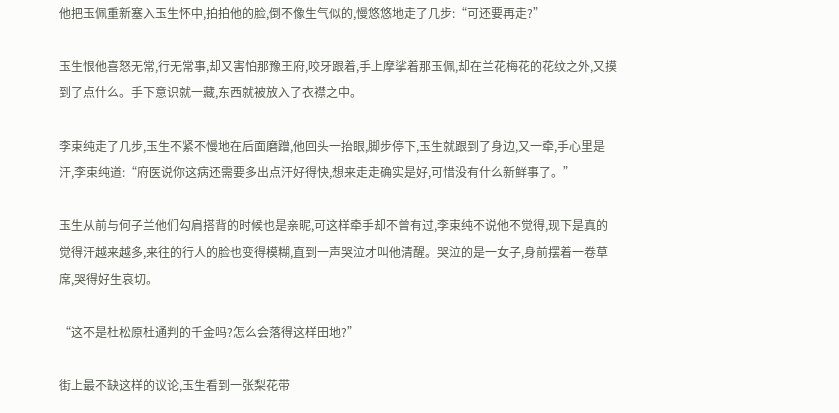他把玉佩重新塞入玉生怀中,拍拍他的脸,倒不像生气似的,慢悠悠地走了几步:“可还要再走?”

玉生恨他喜怒无常,行无常事,却又害怕那豫王府,咬牙跟着,手上摩挲着那玉佩,却在兰花梅花的花纹之外,又摸到了点什么。手下意识就一藏,东西就被放入了衣襟之中。

李束纯走了几步,玉生不紧不慢地在后面磨蹭,他回头一抬眼,脚步停下,玉生就跟到了身边,又一牵,手心里是汗,李束纯道:“府医说你这病还需要多出点汗好得快,想来走走确实是好,可惜没有什么新鲜事了。”

玉生从前与何子兰他们勾肩搭背的时候也是亲昵,可这样牵手却不曾有过,李束纯不说他不觉得,现下是真的觉得汗越来越多,来往的行人的脸也变得模糊,直到一声哭泣才叫他清醒。哭泣的是一女子,身前摆着一卷草席,哭得好生哀切。

“这不是杜松原杜通判的千金吗?怎么会落得这样田地?”

街上最不缺这样的议论,玉生看到一张梨花带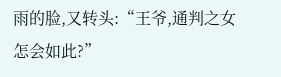雨的脸,又转头:“王爷,通判之女怎会如此?”